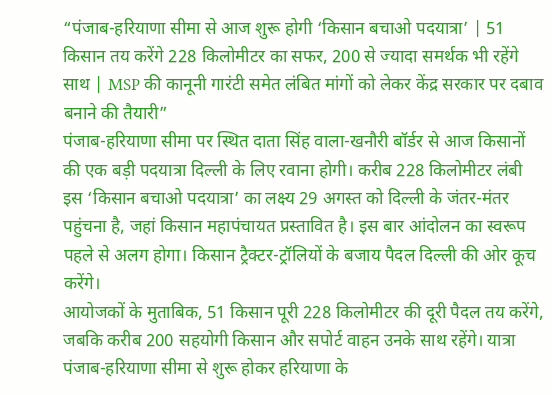“पंजाब-हरियाणा सीमा से आज शुरू होगी ‘किसान बचाओ पदयात्रा’ | 51 किसान तय करेंगे 228 किलोमीटर का सफर, 200 से ज्यादा समर्थक भी रहेंगे साथ | MSP की कानूनी गारंटी समेत लंबित मांगों को लेकर केंद्र सरकार पर दबाव बनाने की तैयारी”
पंजाब-हरियाणा सीमा पर स्थित दाता सिंह वाला-खनौरी बॉर्डर से आज किसानों की एक बड़ी पदयात्रा दिल्ली के लिए रवाना होगी। करीब 228 किलोमीटर लंबी इस ‘किसान बचाओ पदयात्रा’ का लक्ष्य 29 अगस्त को दिल्ली के जंतर-मंतर पहुंचना है, जहां किसान महापंचायत प्रस्तावित है। इस बार आंदोलन का स्वरूप पहले से अलग होगा। किसान ट्रैक्टर-ट्रॉलियों के बजाय पैदल दिल्ली की ओर कूच करेंगे।
आयोजकों के मुताबिक, 51 किसान पूरी 228 किलोमीटर की दूरी पैदल तय करेंगे, जबकि करीब 200 सहयोगी किसान और सपोर्ट वाहन उनके साथ रहेंगे। यात्रा पंजाब-हरियाणा सीमा से शुरू होकर हरियाणा के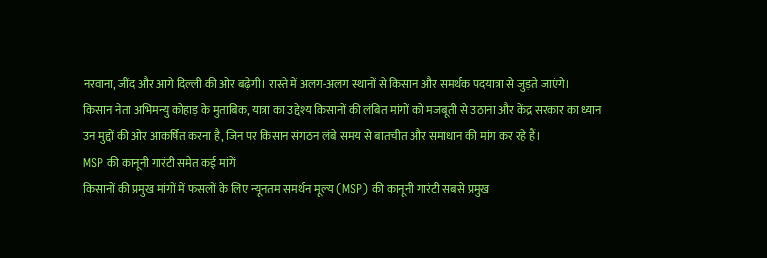नरवाना, जींद और आगे दिल्ली की ओर बढ़ेगी। रास्ते में अलग-अलग स्थानों से किसान और समर्थक पदयात्रा से जुड़ते जाएंगे।
किसान नेता अभिमन्यु कोहाड़ के मुताबिक, यात्रा का उद्देश्य किसानों की लंबित मांगों को मजबूती से उठाना और केंद्र सरकार का ध्यान उन मुद्दों की ओर आकर्षित करना है, जिन पर किसान संगठन लंबे समय से बातचीत और समाधान की मांग कर रहे हैं।
MSP की कानूनी गारंटी समेत कई मांगें
किसानों की प्रमुख मांगों में फसलों के लिए न्यूनतम समर्थन मूल्य (MSP) की कानूनी गारंटी सबसे प्रमुख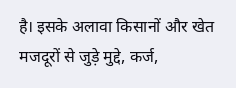है। इसके अलावा किसानों और खेत मजदूरों से जुड़े मुद्दे, कर्ज,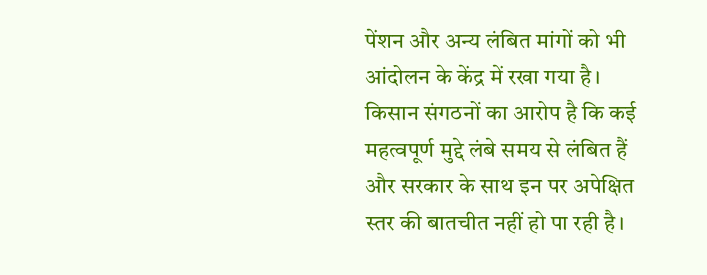पेंशन और अन्य लंबित मांगों को भी आंदोलन के केंद्र में रखा गया है।
किसान संगठनों का आरोप है कि कई महत्वपूर्ण मुद्दे लंबे समय से लंबित हैं और सरकार के साथ इन पर अपेक्षित स्तर की बातचीत नहीं हो पा रही है।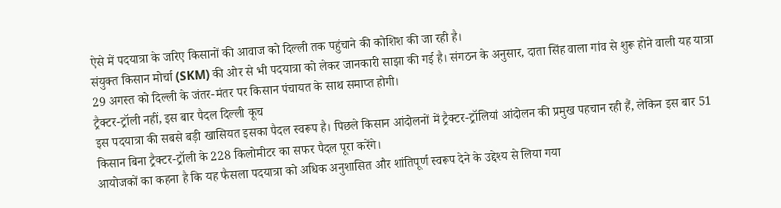ऐसे में पदयात्रा के जरिए किसानों की आवाज को दिल्ली तक पहुंचाने की कोशिश की जा रही है।
संयुक्त किसान मोर्चा (SKM) की ओर से भी पदयात्रा को लेकर जानकारी साझा की गई है। संगठन के अनुसार, दाता सिंह वाला गांव से शुरू होने वाली यह यात्रा 29 अगस्त को दिल्ली के जंतर-मंतर पर किसान पंचायत के साथ समाप्त होगी।
ट्रैक्टर-ट्रॉली नहीं, इस बार पैदल दिल्ली कूच
इस पदयात्रा की सबसे बड़ी खासियत इसका पैदल स्वरूप है। पिछले किसान आंदोलनों में ट्रैक्टर-ट्रॉलियां आंदोलन की प्रमुख पहचान रही हैं, लेकिन इस बार 51 किसान बिना ट्रैक्टर-ट्रॉली के 228 किलोमीटर का सफर पैदल पूरा करेंगे।
आयोजकों का कहना है कि यह फैसला पदयात्रा को अधिक अनुशासित और शांतिपूर्ण स्वरूप देने के उद्देश्य से लिया गया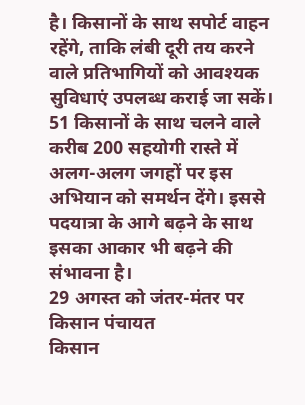है। किसानों के साथ सपोर्ट वाहन रहेंगे, ताकि लंबी दूरी तय करने वाले प्रतिभागियों को आवश्यक सुविधाएं उपलब्ध कराई जा सकें।
51 किसानों के साथ चलने वाले करीब 200 सहयोगी रास्ते में अलग-अलग जगहों पर इस अभियान को समर्थन देंगे। इससे पदयात्रा के आगे बढ़ने के साथ इसका आकार भी बढ़ने की संभावना है।
29 अगस्त को जंतर-मंतर पर किसान पंचायत
किसान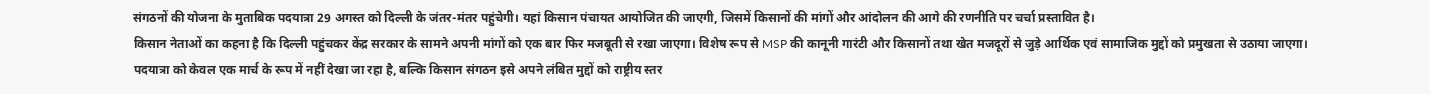संगठनों की योजना के मुताबिक पदयात्रा 29 अगस्त को दिल्ली के जंतर-मंतर पहुंचेगी। यहां किसान पंचायत आयोजित की जाएगी, जिसमें किसानों की मांगों और आंदोलन की आगे की रणनीति पर चर्चा प्रस्तावित है।
किसान नेताओं का कहना है कि दिल्ली पहुंचकर केंद्र सरकार के सामने अपनी मांगों को एक बार फिर मजबूती से रखा जाएगा। विशेष रूप से MSP की कानूनी गारंटी और किसानों तथा खेत मजदूरों से जुड़े आर्थिक एवं सामाजिक मुद्दों को प्रमुखता से उठाया जाएगा।
पदयात्रा को केवल एक मार्च के रूप में नहीं देखा जा रहा है, बल्कि किसान संगठन इसे अपने लंबित मुद्दों को राष्ट्रीय स्तर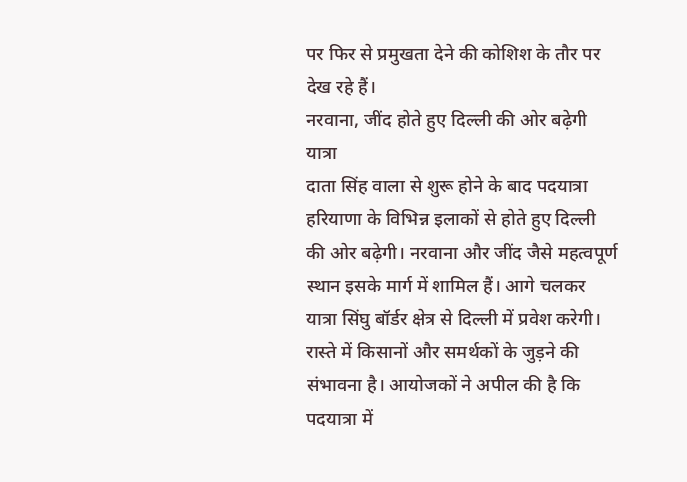पर फिर से प्रमुखता देने की कोशिश के तौर पर देख रहे हैं।
नरवाना, जींद होते हुए दिल्ली की ओर बढ़ेगी यात्रा
दाता सिंह वाला से शुरू होने के बाद पदयात्रा हरियाणा के विभिन्न इलाकों से होते हुए दिल्ली की ओर बढ़ेगी। नरवाना और जींद जैसे महत्वपूर्ण स्थान इसके मार्ग में शामिल हैं। आगे चलकर यात्रा सिंघु बॉर्डर क्षेत्र से दिल्ली में प्रवेश करेगी।
रास्ते में किसानों और समर्थकों के जुड़ने की संभावना है। आयोजकों ने अपील की है कि पदयात्रा में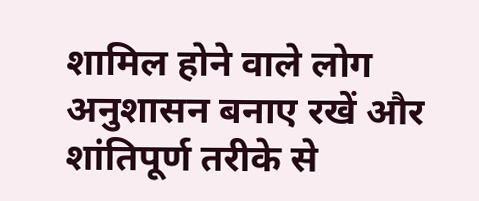शामिल होने वाले लोग अनुशासन बनाए रखें और शांतिपूर्ण तरीके से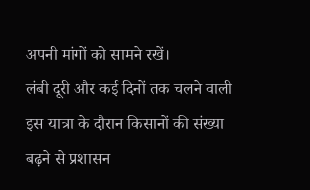अपनी मांगों को सामने रखें।
लंबी दूरी और कई दिनों तक चलने वाली इस यात्रा के दौरान किसानों की संख्या बढ़ने से प्रशासन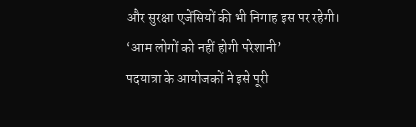और सुरक्षा एजेंसियों की भी निगाह इस पर रहेगी।
‘आम लोगों को नहीं होगी परेशानी’
पदयात्रा के आयोजकों ने इसे पूरी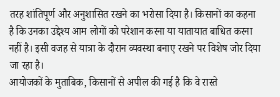तरह शांतिपूर्ण और अनुशासित रखने का भरोसा दिया है। किसानों का कहना है कि उनका उद्देश्य आम लोगों को परेशान करना या यातायात बाधित करना नहीं है। इसी वजह से यात्रा के दौरान व्यवस्था बनाए रखने पर विशेष जोर दिया जा रहा है।
आयोजकों के मुताबिक, किसानों से अपील की गई है कि वे रास्ते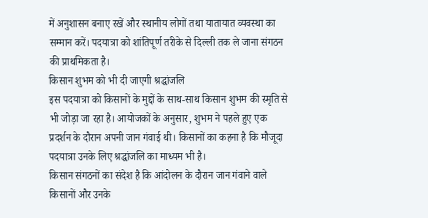में अनुशासन बनाए रखें और स्थानीय लोगों तथा यातायात व्यवस्था का सम्मान करें। पदयात्रा को शांतिपूर्ण तरीके से दिल्ली तक ले जाना संगठन की प्राथमिकता है।
किसान शुभम को भी दी जाएगी श्रद्धांजलि
इस पदयात्रा को किसानों के मुद्दों के साथ-साथ किसान शुभम की स्मृति से भी जोड़ा जा रहा है। आयोजकों के अनुसार, शुभम ने पहले हुए एक प्रदर्शन के दौरान अपनी जान गंवाई थी। किसानों का कहना है कि मौजूदा पदयात्रा उनके लिए श्रद्धांजलि का माध्यम भी है।
किसान संगठनों का संदेश है कि आंदोलन के दौरान जान गंवाने वाले किसानों और उनके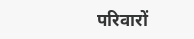परिवारों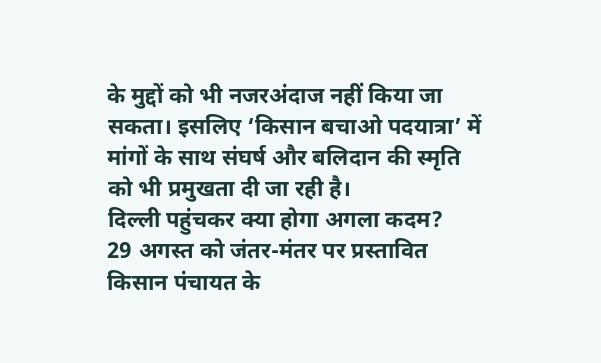के मुद्दों को भी नजरअंदाज नहीं किया जा सकता। इसलिए ‘किसान बचाओ पदयात्रा’ में मांगों के साथ संघर्ष और बलिदान की स्मृति को भी प्रमुखता दी जा रही है।
दिल्ली पहुंचकर क्या होगा अगला कदम?
29 अगस्त को जंतर-मंतर पर प्रस्तावित किसान पंचायत के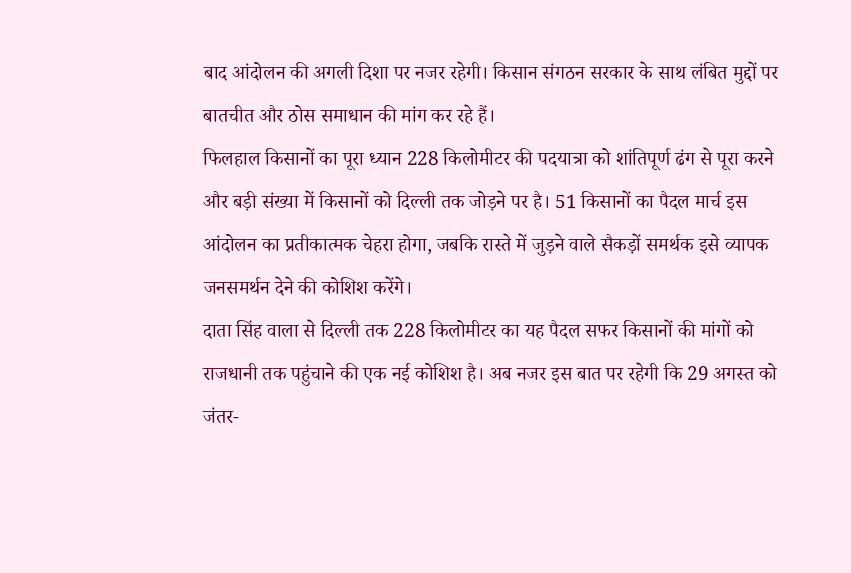बाद आंदोलन की अगली दिशा पर नजर रहेगी। किसान संगठन सरकार के साथ लंबित मुद्दों पर बातचीत और ठोस समाधान की मांग कर रहे हैं।
फिलहाल किसानों का पूरा ध्यान 228 किलोमीटर की पदयात्रा को शांतिपूर्ण ढंग से पूरा करने और बड़ी संख्या में किसानों को दिल्ली तक जोड़ने पर है। 51 किसानों का पैदल मार्च इस आंदोलन का प्रतीकात्मक चेहरा होगा, जबकि रास्ते में जुड़ने वाले सैकड़ों समर्थक इसे व्यापक जनसमर्थन देने की कोशिश करेंगे।
दाता सिंह वाला से दिल्ली तक 228 किलोमीटर का यह पैदल सफर किसानों की मांगों को राजधानी तक पहुंचाने की एक नई कोशिश है। अब नजर इस बात पर रहेगी कि 29 अगस्त को जंतर-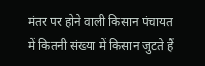मंतर पर होने वाली किसान पंचायत में कितनी संख्या में किसान जुटते हैं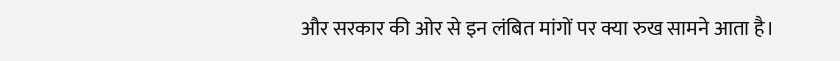और सरकार की ओर से इन लंबित मांगों पर क्या रुख सामने आता है।